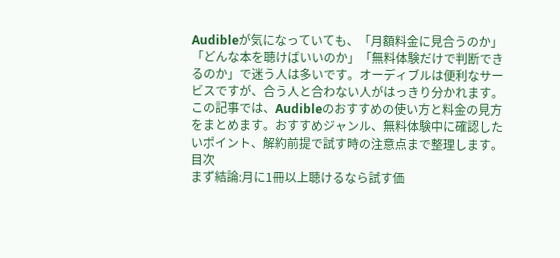Audibleが気になっていても、「月額料金に見合うのか」「どんな本を聴けばいいのか」「無料体験だけで判断できるのか」で迷う人は多いです。オーディブルは便利なサービスですが、合う人と合わない人がはっきり分かれます。
この記事では、Audibleのおすすめの使い方と料金の見方をまとめます。おすすめジャンル、無料体験中に確認したいポイント、解約前提で試す時の注意点まで整理します。
目次
まず結論:月に1冊以上聴けるなら試す価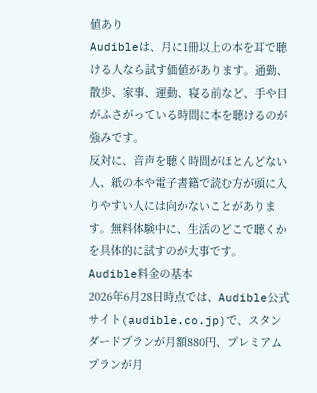値あり
Audibleは、月に1冊以上の本を耳で聴ける人なら試す価値があります。通勤、散歩、家事、運動、寝る前など、手や目がふさがっている時間に本を聴けるのが強みです。
反対に、音声を聴く時間がほとんどない人、紙の本や電子書籍で読む方が頭に入りやすい人には向かないことがあります。無料体験中に、生活のどこで聴くかを具体的に試すのが大事です。
Audible料金の基本
2026年6月28日時点では、Audible公式サイト(audible.co.jp)で、スタンダードプランが月額880円、プレミアムプランが月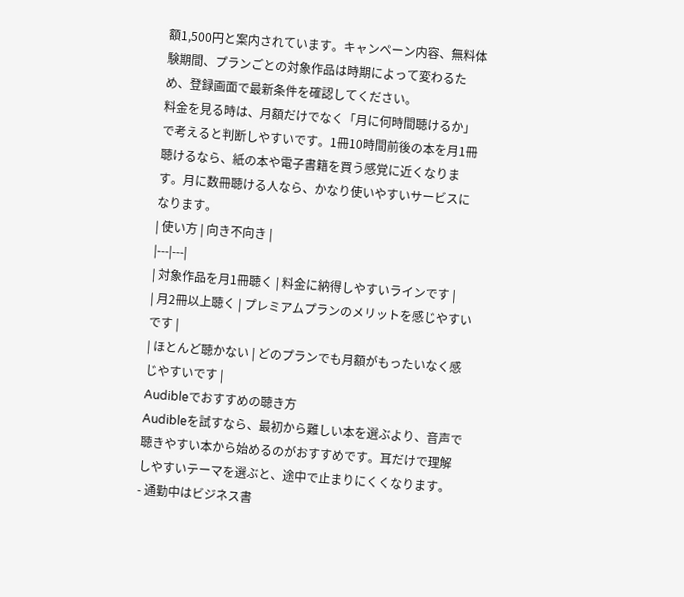額1,500円と案内されています。キャンペーン内容、無料体験期間、プランごとの対象作品は時期によって変わるため、登録画面で最新条件を確認してください。
料金を見る時は、月額だけでなく「月に何時間聴けるか」で考えると判断しやすいです。1冊10時間前後の本を月1冊聴けるなら、紙の本や電子書籍を買う感覚に近くなります。月に数冊聴ける人なら、かなり使いやすいサービスになります。
| 使い方 | 向き不向き |
|---|---|
| 対象作品を月1冊聴く | 料金に納得しやすいラインです |
| 月2冊以上聴く | プレミアムプランのメリットを感じやすいです |
| ほとんど聴かない | どのプランでも月額がもったいなく感じやすいです |
Audibleでおすすめの聴き方
Audibleを試すなら、最初から難しい本を選ぶより、音声で聴きやすい本から始めるのがおすすめです。耳だけで理解しやすいテーマを選ぶと、途中で止まりにくくなります。
- 通勤中はビジネス書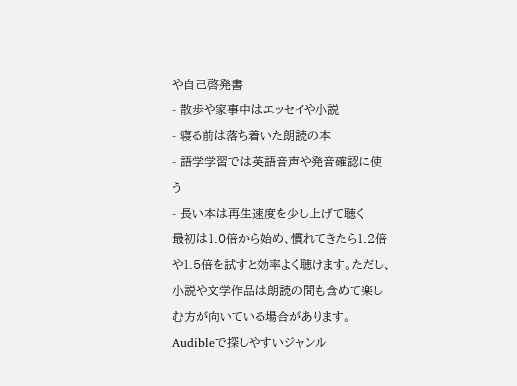や自己啓発書
- 散歩や家事中はエッセイや小説
- 寝る前は落ち着いた朗読の本
- 語学学習では英語音声や発音確認に使う
- 長い本は再生速度を少し上げて聴く
最初は1.0倍から始め、慣れてきたら1.2倍や1.5倍を試すと効率よく聴けます。ただし、小説や文学作品は朗読の間も含めて楽しむ方が向いている場合があります。
Audibleで探しやすいジャンル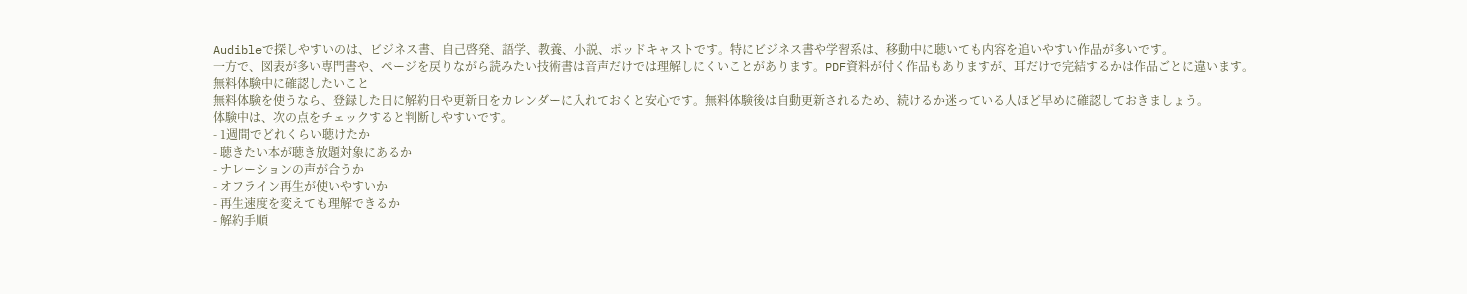Audibleで探しやすいのは、ビジネス書、自己啓発、語学、教養、小説、ポッドキャストです。特にビジネス書や学習系は、移動中に聴いても内容を追いやすい作品が多いです。
一方で、図表が多い専門書や、ページを戻りながら読みたい技術書は音声だけでは理解しにくいことがあります。PDF資料が付く作品もありますが、耳だけで完結するかは作品ごとに違います。
無料体験中に確認したいこと
無料体験を使うなら、登録した日に解約日や更新日をカレンダーに入れておくと安心です。無料体験後は自動更新されるため、続けるか迷っている人ほど早めに確認しておきましょう。
体験中は、次の点をチェックすると判断しやすいです。
- 1週間でどれくらい聴けたか
- 聴きたい本が聴き放題対象にあるか
- ナレーションの声が合うか
- オフライン再生が使いやすいか
- 再生速度を変えても理解できるか
- 解約手順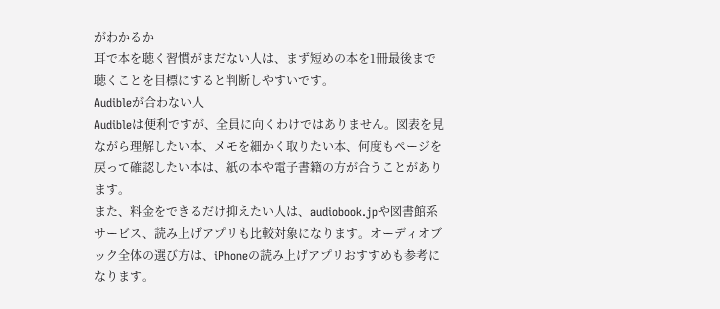がわかるか
耳で本を聴く習慣がまだない人は、まず短めの本を1冊最後まで聴くことを目標にすると判断しやすいです。
Audibleが合わない人
Audibleは便利ですが、全員に向くわけではありません。図表を見ながら理解したい本、メモを細かく取りたい本、何度もページを戻って確認したい本は、紙の本や電子書籍の方が合うことがあります。
また、料金をできるだけ抑えたい人は、audiobook.jpや図書館系サービス、読み上げアプリも比較対象になります。オーディオブック全体の選び方は、iPhoneの読み上げアプリおすすめも参考になります。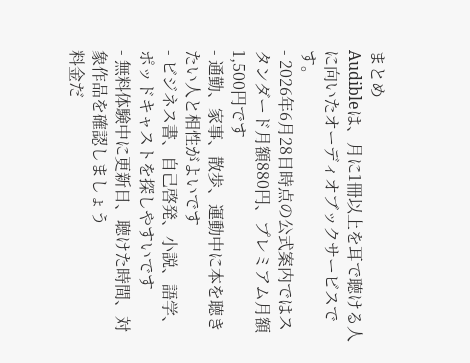まとめ
Audibleは、月に1冊以上を耳で聴ける人に向いたオーディオブックサービスです。
- 2026年6月28日時点の公式案内ではスタンダード月額880円、プレミアム月額1,500円です
- 通勤、家事、散歩、運動中に本を聴きたい人と相性がよいです
- ビジネス書、自己啓発、小説、語学、ポッドキャストを探しやすいです
- 無料体験中に更新日、聴けた時間、対象作品を確認しましょう
料金だ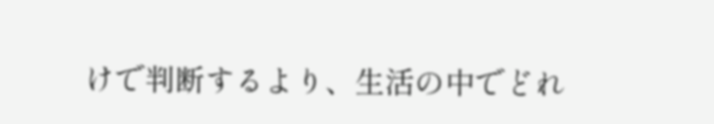けで判断するより、生活の中でどれ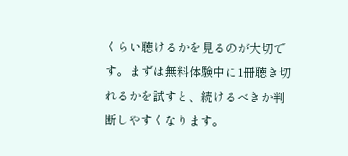くらい聴けるかを見るのが大切です。まずは無料体験中に1冊聴き切れるかを試すと、続けるべきか判断しやすくなります。